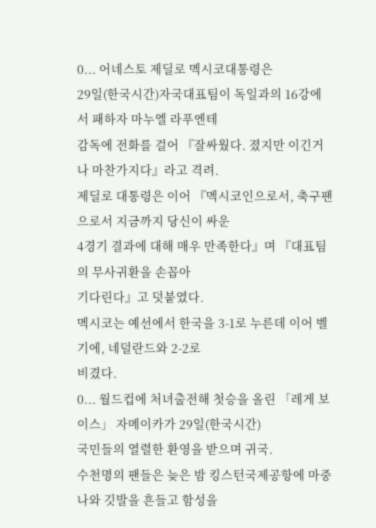0... 어네스토 제딜로 멕시코대통령은
29일(한국시간)자국대표팀이 독일과의 16강에서 패하자 마누엘 라푸엔테
감독에 전화를 걸어 『잘싸웠다. 졌지만 이긴거나 마찬가지다』라고 격려.
제딜로 대통령은 이어 『멕시코인으로서, 축구팬으로서 지금까지 당신이 싸운
4경기 결과에 대해 매우 만족한다』며 『대표팀의 무사귀환을 손꼽아
기다린다』고 덧붙였다.
멕시코는 예선에서 한국을 3-1로 누른데 이어 벨기에, 네덜란드와 2-2로
비겼다.
0... 월드컵에 처녀출전해 첫승을 올린 「레게 보이스」 자메이카가 29일(한국시간)
국민들의 열렬한 환영을 받으며 귀국.
수천명의 팬들은 늦은 밤 킹스턴국제공항에 마중나와 깃발을 흔들고 함성을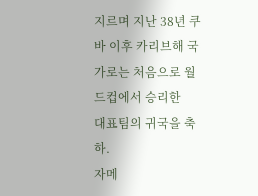지르며 지난 38년 쿠바 이후 카리브해 국가로는 처음으로 월드컵에서 승리한
대표팀의 귀국을 축하.
자메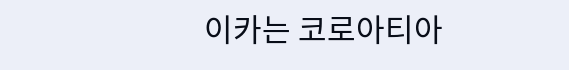이카는 코로아티아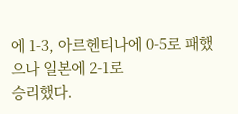에 1-3, 아르헨티나에 0-5로 패했으나 일본에 2-1로
승리했다.